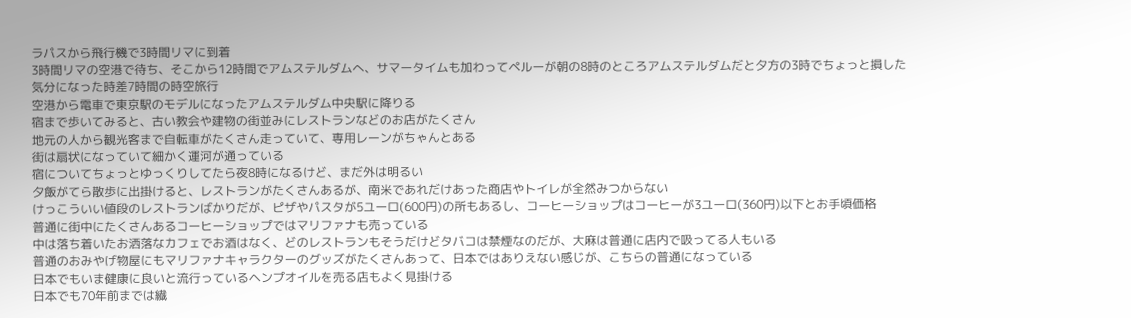ラパスから飛行機で3時間リマに到着
3時間リマの空港で待ち、そこから12時間でアムステルダムへ、サマータイムも加わってペルーが朝の8時のところアムステルダムだと夕方の3時でちょっと損した気分になった時差7時間の時空旅行
空港から電車で東京駅のモデルになったアムステルダム中央駅に降りる
宿まで歩いてみると、古い教会や建物の街並みにレストランなどのお店がたくさん
地元の人から観光客まで自転車がたくさん走っていて、専用レーンがちゃんとある
街は扇状になっていて細かく運河が通っている
宿についてちょっとゆっくりしてたら夜8時になるけど、まだ外は明るい
夕飯がてら散歩に出掛けると、レストランがたくさんあるが、南米であれだけあった商店やトイレが全然みつからない
けっこういい値段のレストランばかりだが、ピザやパスタが5ユーロ(600円)の所もあるし、コーヒーショップはコーヒーが3ユーロ(360円)以下とお手頃価格
普通に街中にたくさんあるコーヒーショップではマリファナも売っている
中は落ち着いたお洒落なカフェでお酒はなく、どのレストランもそうだけどタバコは禁煙なのだが、大麻は普通に店内で吸ってる人もいる
普通のおみやげ物屋にもマリファナキャラクターのグッズがたくさんあって、日本ではありえない感じが、こちらの普通になっている
日本でもいま健康に良いと流行っているヘンプオイルを売る店もよく見掛ける
日本でも70年前までは繊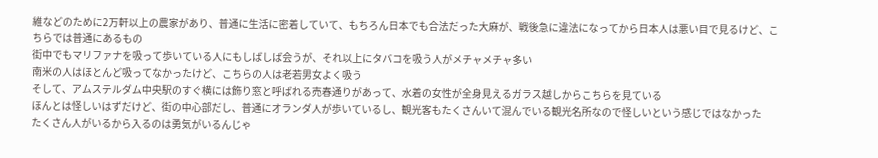維などのために2万軒以上の農家があり、普通に生活に密着していて、もちろん日本でも合法だった大麻が、戦後急に違法になってから日本人は悪い目で見るけど、こちらでは普通にあるもの
街中でもマリファナを吸って歩いている人にもしばしば会うが、それ以上にタバコを吸う人がメチャメチャ多い
南米の人はほとんど吸ってなかったけど、こちらの人は老若男女よく吸う
そして、アムステルダム中央駅のすぐ横には飾り窓と呼ばれる売春通りがあって、水着の女性が全身見えるガラス越しからこちらを見ている
ほんとは怪しいはずだけど、街の中心部だし、普通にオランダ人が歩いているし、観光客もたくさんいて混んでいる観光名所なので怪しいという感じではなかった
たくさん人がいるから入るのは勇気がいるんじゃ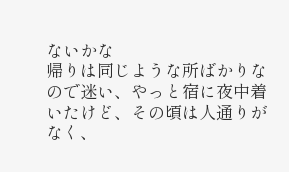ないかな
帰りは同じような所ばかりなので迷い、やっと宿に夜中着いたけど、その頃は人通りがなく、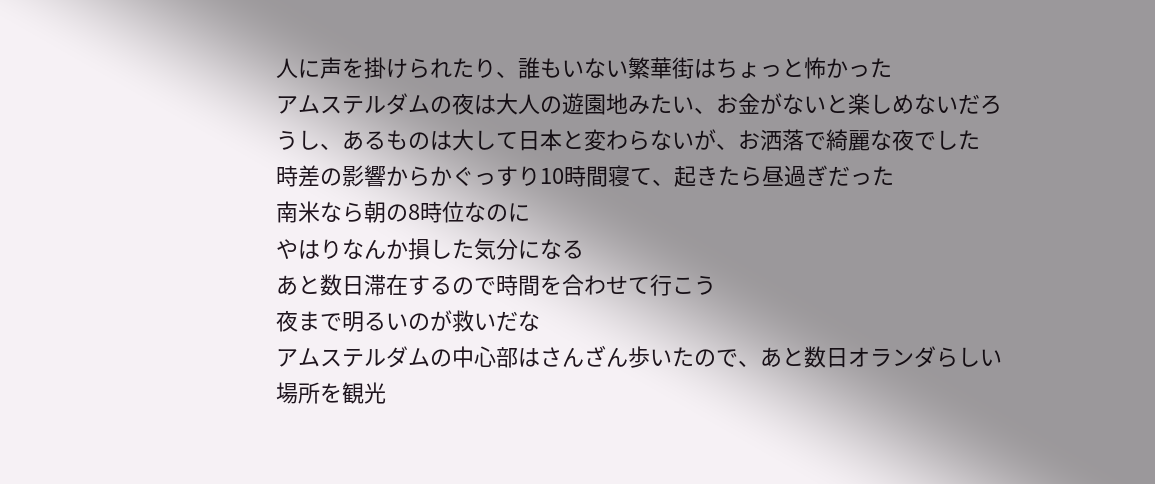人に声を掛けられたり、誰もいない繁華街はちょっと怖かった
アムステルダムの夜は大人の遊園地みたい、お金がないと楽しめないだろうし、あるものは大して日本と変わらないが、お洒落で綺麗な夜でした
時差の影響からかぐっすり10時間寝て、起きたら昼過ぎだった
南米なら朝の8時位なのに
やはりなんか損した気分になる
あと数日滞在するので時間を合わせて行こう
夜まで明るいのが救いだな
アムステルダムの中心部はさんざん歩いたので、あと数日オランダらしい場所を観光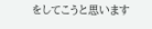をしてこうと思います